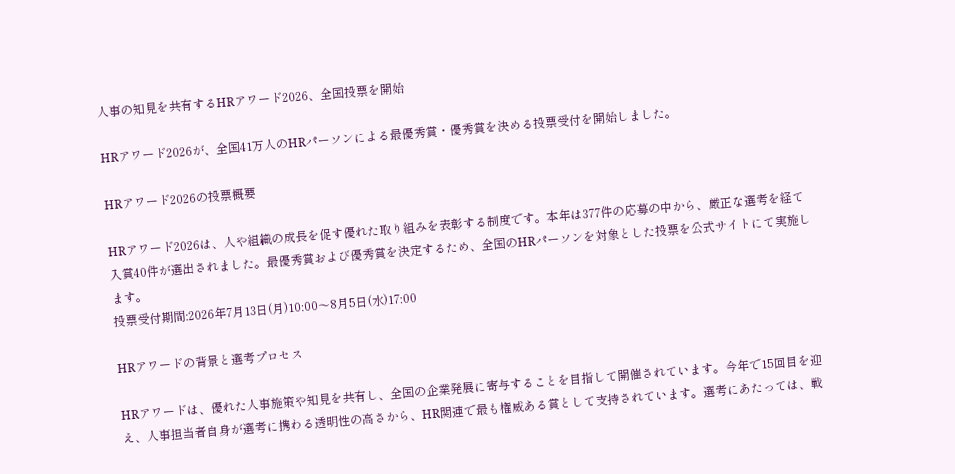人事の知見を共有するHRアワード2026、全国投票を開始

HRアワード2026が、全国41万人のHRパーソンによる最優秀賞・優秀賞を決める投票受付を開始しました。

HRアワード2026の投票概要

HRアワード2026は、人や組織の成長を促す優れた取り組みを表彰する制度です。本年は377件の応募の中から、厳正な選考を経て入賞40件が選出されました。最優秀賞および優秀賞を決定するため、全国のHRパーソンを対象とした投票を公式サイトにて実施します。
投票受付期間:2026年7月13日(月)10:00〜8月5日(水)17:00

HRアワードの背景と選考プロセス

HRアワードは、優れた人事施策や知見を共有し、全国の企業発展に寄与することを目指して開催されています。今年で15回目を迎え、人事担当者自身が選考に携わる透明性の高さから、HR関連で最も権威ある賞として支持されています。選考にあたっては、戦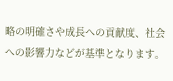略の明確さや成長への貢献度、社会への影響力などが基準となります。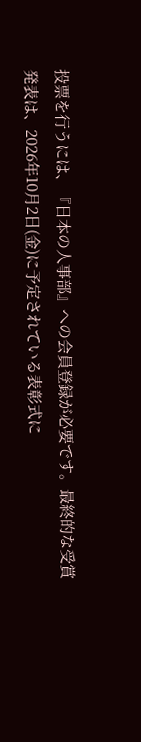投票を行うには、『日本の人事部』への会員登録が必要です。最終的な受賞発表は、2026年10月2日(金)に予定されている表彰式に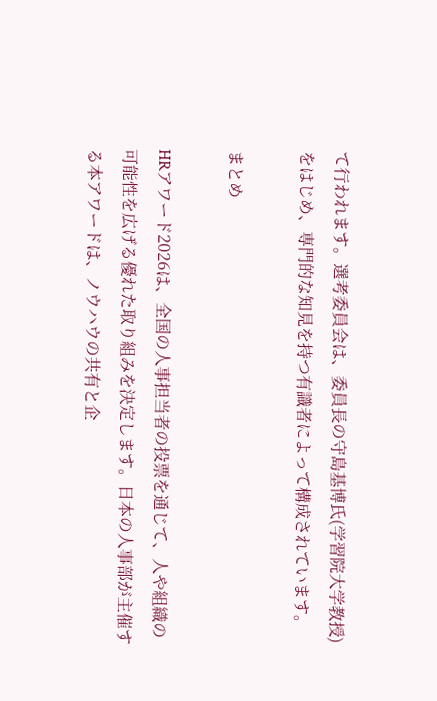て行われます。選考委員会は、委員長の守島基博氏(学習院大学教授)をはじめ、専門的な知見を持つ有識者によって構成されています。

まとめ

HRアワード2026は、全国の人事担当者の投票を通じて、人や組織の可能性を広げる優れた取り組みを決定します。日本の人事部が主催する本アワードは、ノウハウの共有と企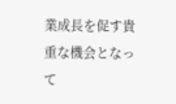業成長を促す貴重な機会となって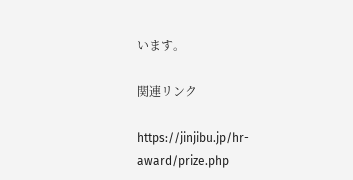います。

関連リンク

https://jinjibu.jp/hr-award/prize.php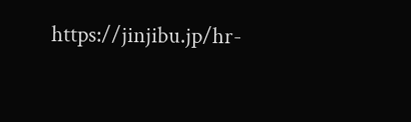https://jinjibu.jp/hr-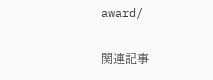award/

関連記事